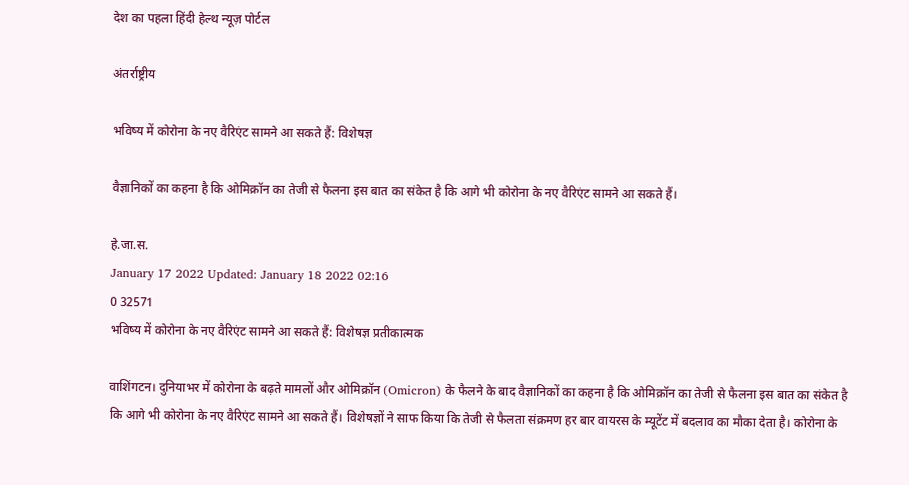देश का पहला हिंदी हेल्थ न्यूज़ पोर्टल

अंतर्राष्ट्रीय

भविष्य में कोरोना के नए वैरिएंट सामने आ सकते हैं: विशेषज्ञ

वैज्ञानिकों का कहना है कि ओमिक्रॉन का तेजी से फैलना इस बात का संकेत है कि आगे भी कोरोना के नए वैरिएंट सामने आ सकते हैं।

हे.जा.स.
January 17 2022 Updated: January 18 2022 02:16
0 32571
भविष्य में कोरोना के नए वैरिएंट सामने आ सकते हैं: विशेषज्ञ प्रतीकात्मक

वाशिंगटन। दुनियाभर में कोरोना के बढ़ते मामलों और ओमिक्रॉन (Omicron) के फैलने के बाद वैज्ञानिकों का कहना है कि ओमिक्रॉन का तेजी से फैलना इस बात का संकेत है कि आगे भी कोरोना के नए वैरिएंट सामने आ सकते हैं। विशेषज्ञों ने साफ किया कि तेजी से फैलता संक्रमण हर बार वायरस के म्यूटेंट में बदलाव का मौका देता है। कोरोना के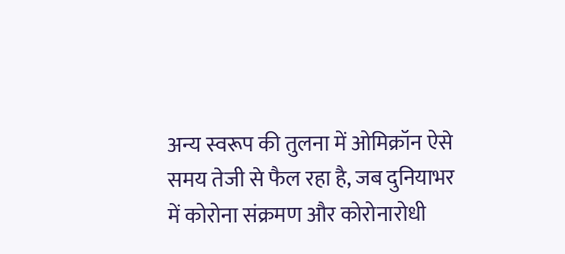अन्य स्वरूप की तुलना में ओमिक्रॉन ऐसे समय तेजी से फैल रहा है, जब दुनियाभर में कोरोना संक्रमण और कोरोनारोधी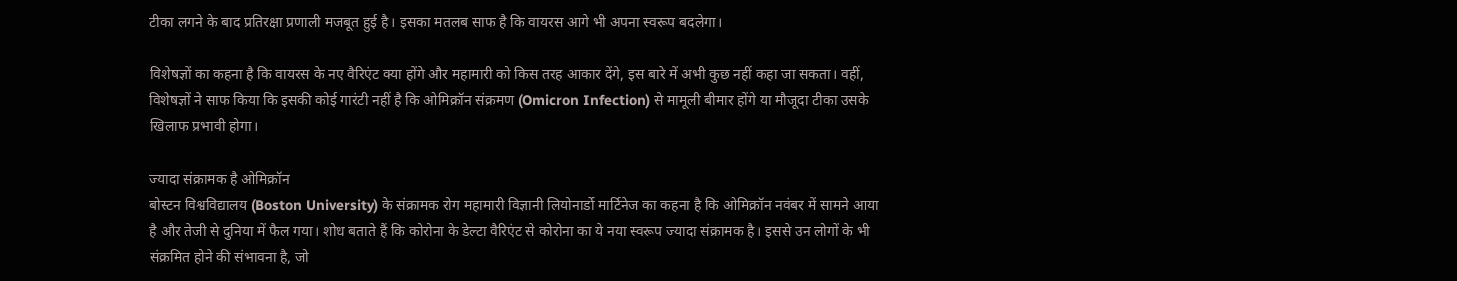टीका लगने के बाद प्रतिरक्षा प्रणाली मजबूत हुई है। इसका मतलब साफ है कि वायरस आगे भी अपना स्वरूप बदलेगा।

विशेषज्ञों का कहना है कि वायरस के नए वैरिएंट क्या होंगे और महामारी को किस तरह आकार देंगे, इस बारे में अभी कुछ नहीं कहा जा सकता। वहीं, विशेषज्ञों ने साफ किया कि इसकी कोई गारंटी नहीं है कि ओमिक्रॉन संक्रमण (Omicron Infection) से मामूली बीमार होंगे या मौजूदा टीका उसके खिलाफ प्रभावी होगा।

ज्यादा संक्रामक है ओमिक्रॉन
बोस्टन विश्वविद्यालय (Boston University) के संक्रामक रोग महामारी विज्ञानी लियोनार्डो मार्टिनेज का कहना है कि ओमिक्रॉन नवंबर में सामने आया है और तेजी से दुनिया में फैल गया। शोध बताते हैं कि कोरोना के डेल्टा वैरिएंट से कोरोना का ये नया स्वरूप ज्यादा संक्रामक है। इससे उन लोगों के भी संक्रमित होने की संभावना है, जो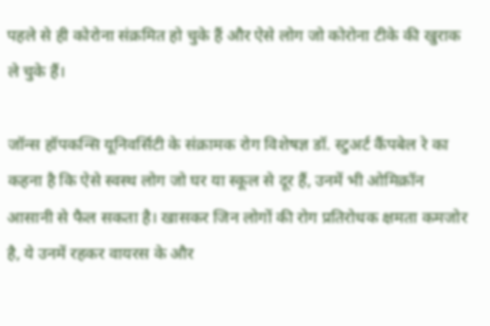पहले से ही कोरोना संक्रमित हो चुके हैं और ऐसे लोग जो कोरोना टीके की खुराक ले चुके हैं।

जॉन्स हॉपकन्सि यूनिवर्सिटी के संक्रामक रोग विशेषज्ञ डॉ. स्टुअर्ट कैंपबेल रे का कहना है कि ऐसे स्वस्थ लोग जो घर या स्कूल से दूर हैं, उनमें भी ओमिक्रॉन आसानी से फैल सकता है। खासकर जिन लोगों की रोग प्रतिरोधक क्षमता कमजोर है, ये उनमें रहकर वायरस के और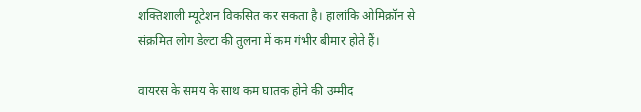शक्तिशाली म्यूटेशन विकसित कर सकता है। हालांकि ओमिक्रॉन से संक्रमित लोग डेल्टा की तुलना में कम गंभीर बीमार होते हैं।

वायरस के समय के साथ कम घातक होने की उम्मीद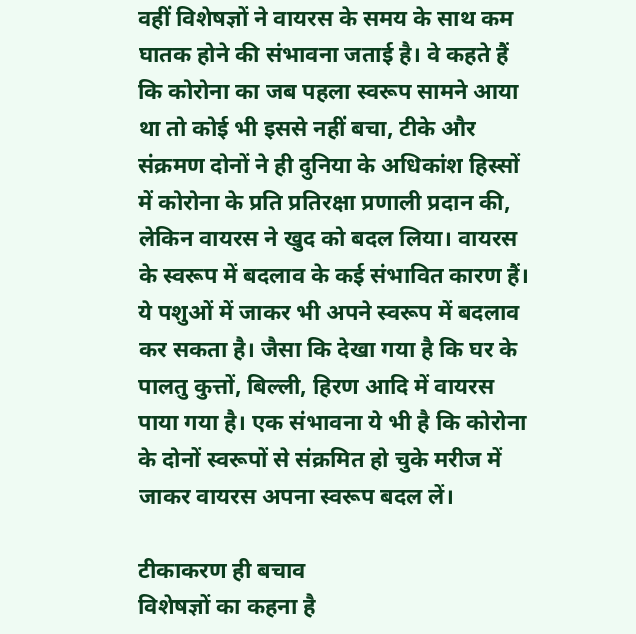वहीं विशेषज्ञों ने वायरस के समय के साथ कम घातक होने की संभावना जताई है। वे कहते हैं कि कोरोना का जब पहला स्वरूप सामने आया था तो कोई भी इससे नहीं बचा, टीके और संक्रमण दोनों ने ही दुनिया के अधिकांश हिस्सों में कोरोना के प्रति प्रतिरक्षा प्रणाली प्रदान की, लेकिन वायरस ने खुद को बदल लिया। वायरस के स्वरूप में बदलाव के कई संभावित कारण हैं। ये पशुओं में जाकर भी अपने स्वरूप में बदलाव कर सकता है। जैसा कि देखा गया है कि घर के पालतु कुत्तों, बिल्ली, हिरण आदि में वायरस पाया गया है। एक संभावना ये भी है कि कोरोना के दोनों स्वरूपों से संक्रमित हो चुके मरीज में जाकर वायरस अपना स्वरूप बदल लें।

टीकाकरण ही बचाव
विशेषज्ञों का कहना है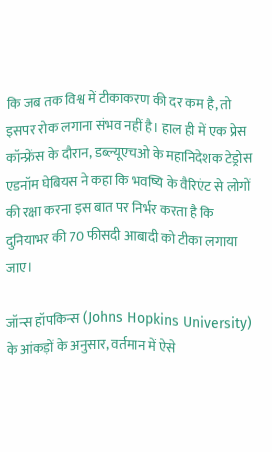कि जब तक विश्व में टीकाकरण की दर कम है, तो इसपर रोक लगाना संभव नहीं है। हाल ही में एक प्रेस कॉन्फ्रेंस के दौरान, डब्ल्यूएचओ के महानिदेशक टेड्रोस एडनॉम घेबियस ने कहा कि भवष्यि के वैरिएंट से लोगों की रक्षा करना इस बात पर निर्भर करता है कि दुनियाभर की 70 फीसदी आबादी को टीका लगाया जाए।

जॉन्स हॉपकिन्स (Johns Hopkins University) के आंकड़ों के अनुसार, वर्तमान में ऐसे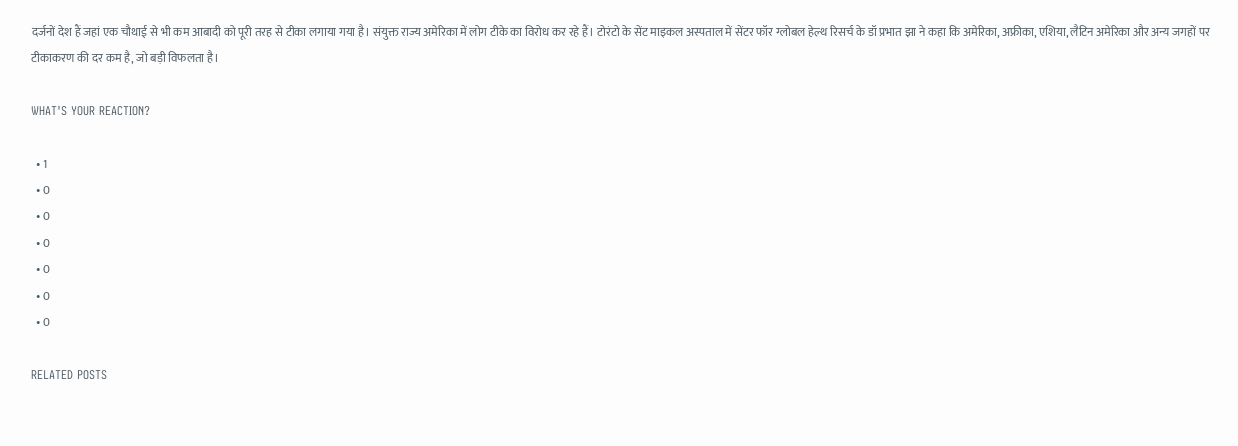दर्जनों देश हैं जहां एक चौथाई से भी कम आबादी को पूरी तरह से टीका लगाया गया है। संयुक्त राज्य अमेरिका में लोग टीके का विरोध कर रहे हैं। टोरंटो के सेंट माइकल अस्पताल में सेंटर फॉर ग्लोबल हेल्थ रिसर्च के डॉ प्रभात झा ने कहा कि अमेरिका, अफ्रीका, एशिया, लैटिन अमेरिका और अन्य जगहों पर टीकाकरण की दर कम है, जो बड़ी विफलता है।

WHAT'S YOUR REACTION?

  • 1
  • 0
  • 0
  • 0
  • 0
  • 0
  • 0

RELATED POSTS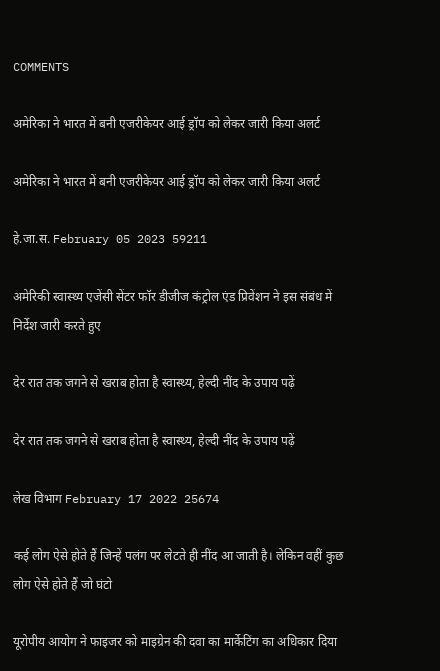COMMENTS

अमेरिका ने भारत में बनी एजरीकेयर आई ड्रॉप को लेकर जारी किया अलर्ट

अमेरिका ने भारत में बनी एजरीकेयर आई ड्रॉप को लेकर जारी किया अलर्ट

हे.जा.स. February 05 2023 59211

अमेरिकी स्वास्थ्य एजेंसी सेंटर फॉर डीजीज कंट्रोल एंड प्रिवेंशन ने इस संबंध में निर्देश जारी करते हुए

देर रात तक जगने से खराब होता है स्वास्थ्य, हेल्दी नींद के उपाय पढ़ें

देर रात तक जगने से खराब होता है स्वास्थ्य, हेल्दी नींद के उपाय पढ़ें

लेख विभाग February 17 2022 25674

कई लोग ऐसे होते हैं जिन्हें पलंग पर लेटते ही नींद आ जाती है। लेकिन वहीं कुछ लोग ऐसे होते हैं जो घंटो

यूरोपीय आयोग ने फाइजर को माइग्रेन की दवा का मार्केटिंग का अधिकार दिया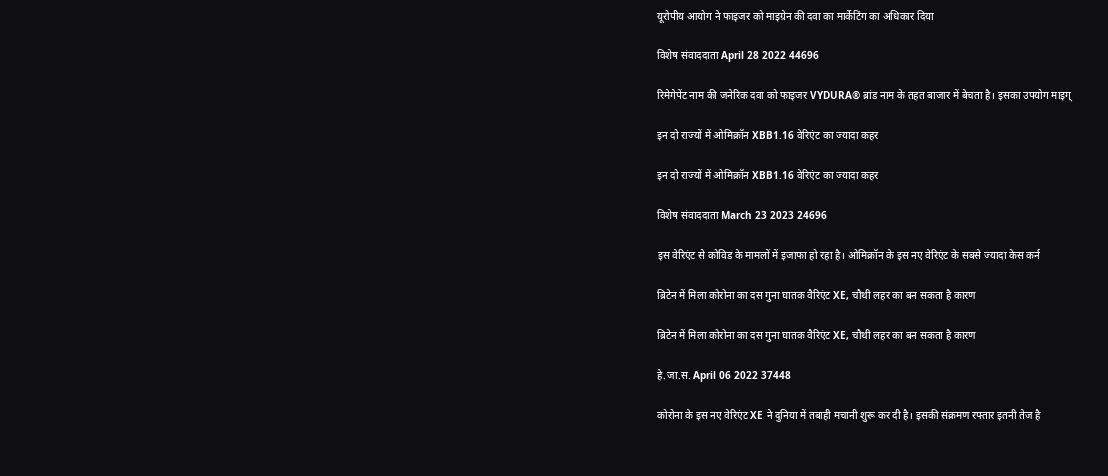यूरोपीय आयोग ने फाइजर को माइग्रेन की दवा का मार्केटिंग का अधिकार दिया

विशेष संवाददाता April 28 2022 44696

रिमेगेपेंट नाम की जनेरिक दवा को फाइजर VYDURA® ब्रांड नाम के तहत बाजार में बेचता है। इसका उपयोग माइग्

इन दो राज्यों में ओमिक्रॉन XBB1.16 वेरिएंट का ज्यादा कहर

इन दो राज्यों में ओमिक्रॉन XBB1.16 वेरिएंट का ज्यादा कहर

विशेष संवाददाता March 23 2023 24696

इस वेरिएंट से कोविड के मामलों में इजाफा हो रहा है। ओमिक्रॉन के इस नए वेरिएंट के सबसे ज्यादा केस कर्न

ब्रिटेन में मिला कोरोना का दस गुना घातक वैरिएंट XE, चौथी लहर का बन सकता है कारण

ब्रिटेन में मिला कोरोना का दस गुना घातक वैरिएंट XE, चौथी लहर का बन सकता है कारण

हे.जा.स. April 06 2022 37448

कोरोना के इस नए वेरिएंट XE ने दुनिया में तबाही मचानी शुरू कर दी है। इसकी संक्रमण रफ्तार इतनी तेज है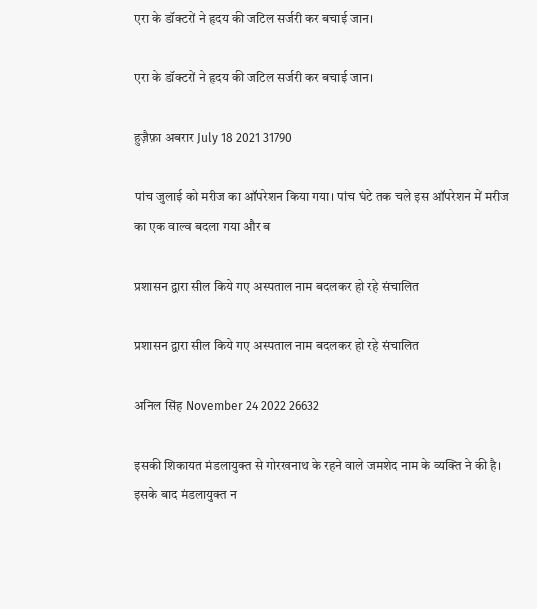एरा के डॉक्टरों ने हृदय की जटिल सर्जरी कर बचाई जान।

एरा के डॉक्टरों ने हृदय की जटिल सर्जरी कर बचाई जान।

हुज़ैफ़ा अबरार July 18 2021 31790

पांच जुलाई को मरीज का ऑपरेशन किया गया। पांच घंटे तक चले इस ऑपरेशन में मरीज का एक वाल्व बदला गया और ब

प्रशासन द्वारा सील किये गए अस्पताल नाम बदलकर हो रहे संचालित

प्रशासन द्वारा सील किये गए अस्पताल नाम बदलकर हो रहे संचालित

अनिल सिंह November 24 2022 26632

इसकी शिकायत मंडलायुक्त से गोरखनाथ के रहने वाले जमशेद नाम के व्यक्ति ने की है। इसके बाद मंडलायुक्त न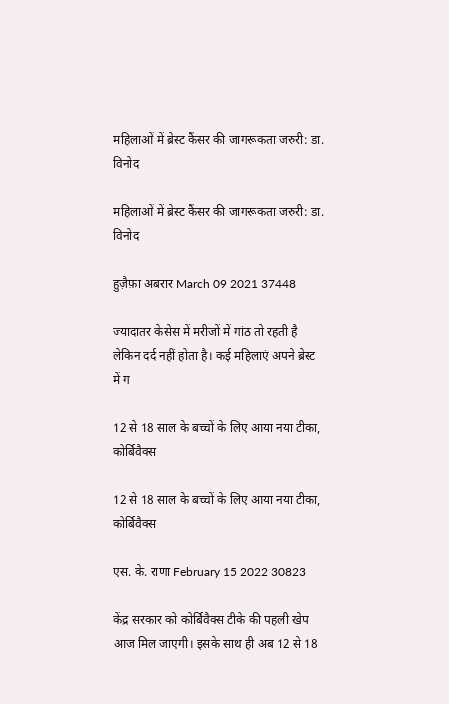महिलाओं में ब्रेस्ट कैंसर की जागरूकता जरुरी: डा. विनोद

महिलाओं में ब्रेस्ट कैंसर की जागरूकता जरुरी: डा. विनोद

हुज़ैफ़ा अबरार March 09 2021 37448

ज्यादातर केसेस में मरीजों में गांठ तो रहती है लेकिन दर्द नहीं होता है। कई महिलाएं अपने ब्रेस्ट में ग

12 से 18 साल के बच्चों के लिए आया नया टीका, कोर्बिवैक्स

12 से 18 साल के बच्चों के लिए आया नया टीका, कोर्बिवैक्स

एस. के. राणा February 15 2022 30823

केंद्र सरकार को कोर्बिवैक्स टीके की पहली खेप आज मिल जाएगी। इसके साथ ही अब 12 से 18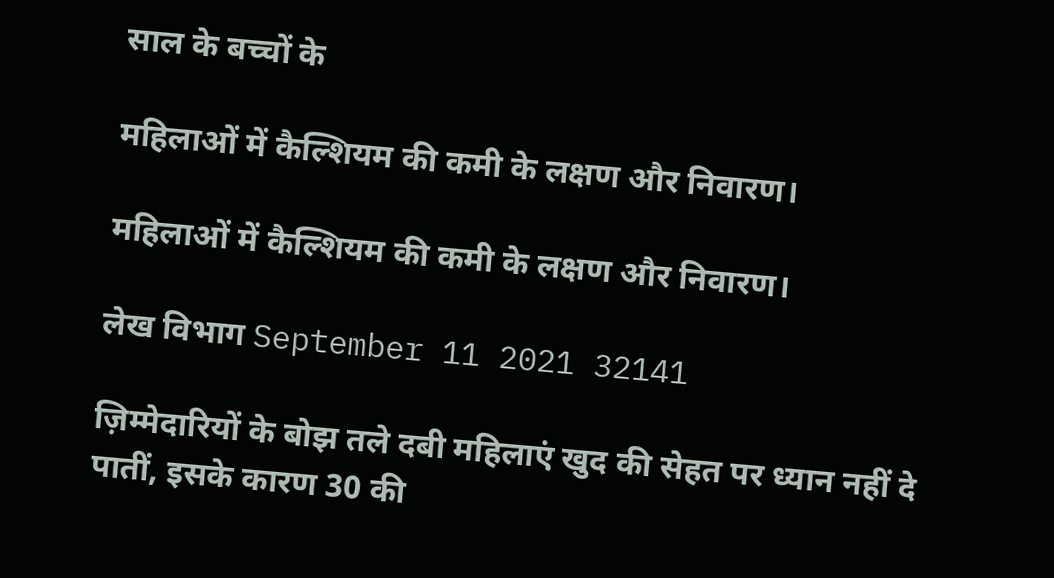साल के बच्चों के

महिलाओं में कैल्शियम की कमी के लक्षण और निवारण।

महिलाओं में कैल्शियम की कमी के लक्षण और निवारण।

लेख विभाग September 11 2021 32141

ज़िम्मेदारियों के बोझ तले दबी महिलाएं खुद की सेहत पर ध्यान नहीं दे पातीं, इसके कारण 30 की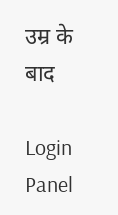उम्र के बाद

Login Panel